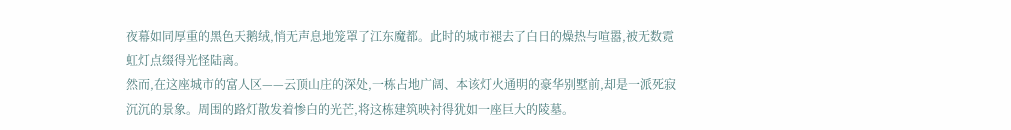夜幕如同厚重的黑色天鹅绒,悄无声息地笼罩了江东魔都。此时的城市褪去了白日的燥热与喧嚣,被无数霓虹灯点缀得光怪陆离。
然而,在这座城市的富人区——云顶山庄的深处,一栋占地广阔、本该灯火通明的豪华别墅前,却是一派死寂沉沉的景象。周围的路灯散发着惨白的光芒,将这栋建筑映衬得犹如一座巨大的陵墓。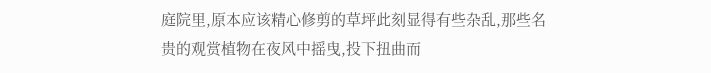庭院里,原本应该精心修剪的草坪此刻显得有些杂乱,那些名贵的观赏植物在夜风中摇曳,投下扭曲而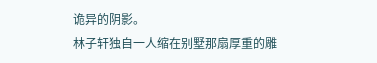诡异的阴影。
林子轩独自一人缩在别墅那扇厚重的雕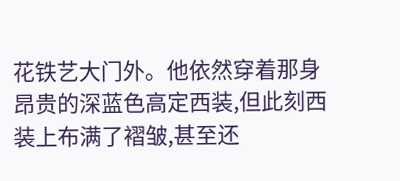花铁艺大门外。他依然穿着那身昂贵的深蓝色高定西装,但此刻西装上布满了褶皱,甚至还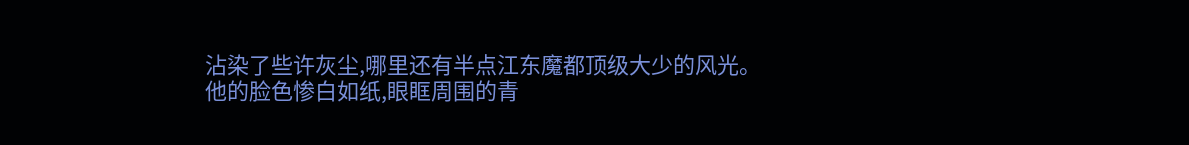沾染了些许灰尘,哪里还有半点江东魔都顶级大少的风光。
他的脸色惨白如纸,眼眶周围的青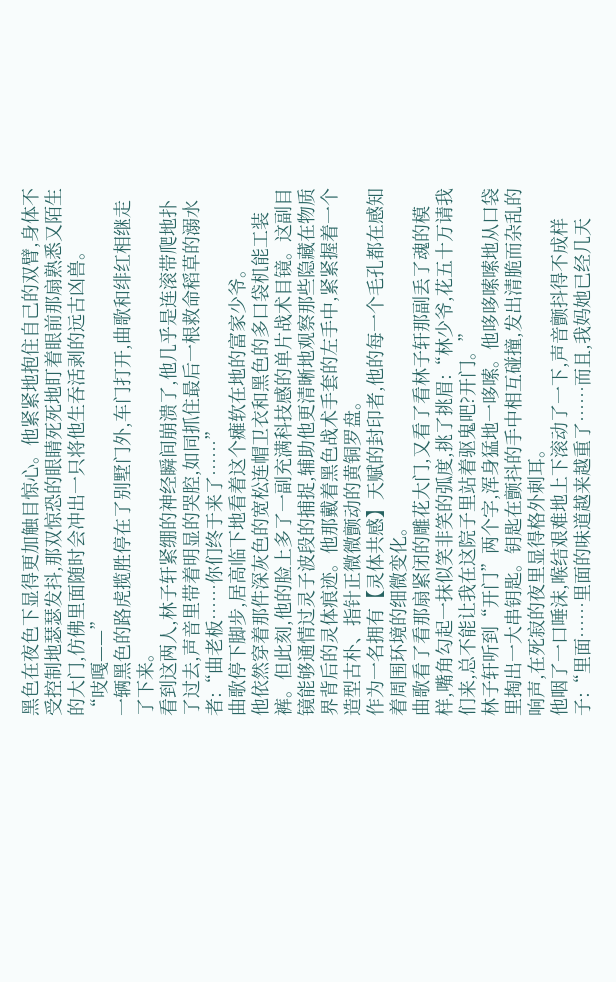黑色在夜色下显得更加触目惊心。他紧紧地抱住自己的双臂,身体不受控制地瑟瑟发抖,那双惊恐的眼睛死死地盯着眼前那扇熟悉又陌生的大门,仿佛里面随时会冲出一只将他生吞活剥的远古凶兽。
“吱嘎——”
一辆黑色的路虎揽胜停在了别墅门外,车门打开,曲歌和绯红相继走了下来。
看到这两人,林子轩紧绷的神经瞬间崩溃了,他几乎是连滚带爬地扑了过去,声音里带着明显的哭腔,如同抓住最后一根救命稻草的溺水者:“曲老板……你们终于来了……”
曲歌停下脚步,居高临下地看着这个瘫软在地的富家少爷。
他依然穿着那件深灰色的宽松连帽卫衣和黑色的多口袋机能工装裤。但此刻,他的脸上多了一副充满科技感的单片战术目镜。这副目镜能够通情过灵子波段的捕捉,辅助他更清晰地观察那些隐藏在物质界背后的灵体痕迹。他那戴着黑色战术手套的左手中,紧紧握着一个造型古朴、指针正微微颤动的黄铜罗盘。
作为一名拥有【灵体共感】天赋的封印者,他的每一个毛孔都在感知着周围环境的细微变化。
曲歌看了看那扇紧闭的雕花大门,又看了看林子轩那副丢了魂的模样,嘴角勾起一抹似笑非笑的弧度,挑了挑眉:“林少爷,花五十万请我们来,总不能让我在这院子里站着驱鬼吧?开门。”
林子轩听到“开门”两个字,浑身猛地一哆嗦。他哆哆嗦嗦地从口袋里掏出一大串钥匙。钥匙在颤抖的手中相互碰撞,发出清脆而杂乱的响声,在死寂的夜里显得格外刺耳。
他咽了一口唾沫,喉结艰难地上下滚动了一下,声音颤抖得不成样子:“里面……里面的味道越来越重了……而且,我妈她已经几天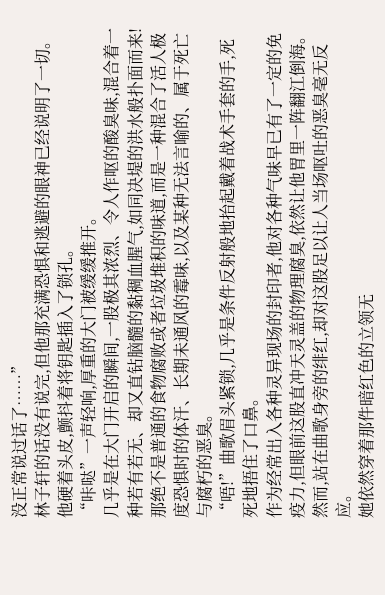没正常说过话了……”
林子轩的话没有说完,但他那充满恐惧和逃避的眼神已经说明了一切。他硬着头皮,颤抖着将钥匙插入了锁孔。
“咔哒”一声轻响,厚重的大门被缓缓推开。
几乎是在大门开启的瞬间,一股极其浓烈、令人作呕的酸臭味,混合着一种若有若无、却又直钻脑髓的黏稠血腥气,如同决堤的洪水般扑面而来!
那绝不是普通的食物腐败或者垃圾堆积的味道,而是一种混合了活人极度恐惧时的体汗、长期未通风的霉味,以及某种无法言喻的、属于死亡与腐朽的恶臭。
“唔!”曲歌眉头紧锁,几乎是条件反射般地抬起戴着战术手套的手,死死地捂住了口鼻。
作为经常出入各种灵异现场的封印者,他对各种气味早已有了一定的免疫力,但眼前这股直冲天灵盖的物理腐臭,依然让他胃里一阵翻江倒海。
然而,站在曲歌身旁的绯红,却对这股足以让人当场呕吐的恶臭毫无反应。
她依然穿着那件暗红色的立领无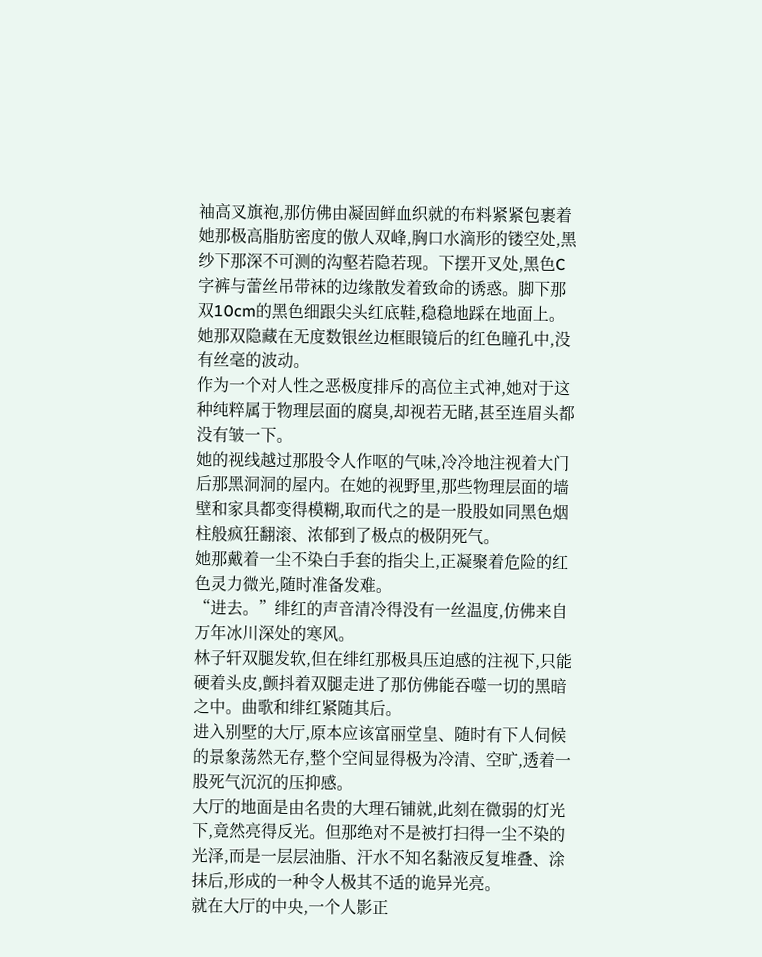袖高叉旗袍,那仿佛由凝固鲜血织就的布料紧紧包裹着她那极高脂肪密度的傲人双峰,胸口水滴形的镂空处,黑纱下那深不可测的沟壑若隐若现。下摆开叉处,黑色C字裤与蕾丝吊带袜的边缘散发着致命的诱惑。脚下那双10cm的黑色细跟尖头红底鞋,稳稳地踩在地面上。
她那双隐藏在无度数银丝边框眼镜后的红色瞳孔中,没有丝毫的波动。
作为一个对人性之恶极度排斥的高位主式神,她对于这种纯粹属于物理层面的腐臭,却视若无睹,甚至连眉头都没有皱一下。
她的视线越过那股令人作呕的气味,冷冷地注视着大门后那黑洞洞的屋内。在她的视野里,那些物理层面的墙壁和家具都变得模糊,取而代之的是一股股如同黑色烟柱般疯狂翻滚、浓郁到了极点的极阴死气。
她那戴着一尘不染白手套的指尖上,正凝聚着危险的红色灵力微光,随时准备发难。
“进去。”绯红的声音清冷得没有一丝温度,仿佛来自万年冰川深处的寒风。
林子轩双腿发软,但在绯红那极具压迫感的注视下,只能硬着头皮,颤抖着双腿走进了那仿佛能吞噬一切的黑暗之中。曲歌和绯红紧随其后。
进入别墅的大厅,原本应该富丽堂皇、随时有下人伺候的景象荡然无存,整个空间显得极为冷清、空旷,透着一股死气沉沉的压抑感。
大厅的地面是由名贵的大理石铺就,此刻在微弱的灯光下,竟然亮得反光。但那绝对不是被打扫得一尘不染的光泽,而是一层层油脂、汗水不知名黏液反复堆叠、涂抹后,形成的一种令人极其不适的诡异光亮。
就在大厅的中央,一个人影正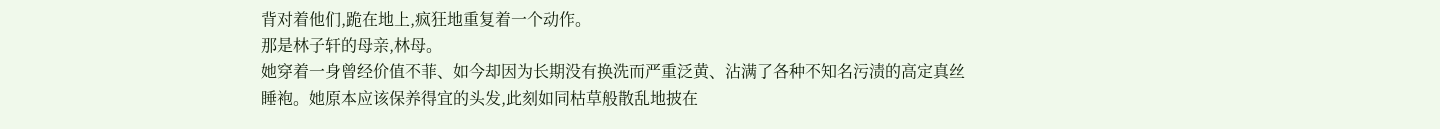背对着他们,跪在地上,疯狂地重复着一个动作。
那是林子轩的母亲,林母。
她穿着一身曾经价值不菲、如今却因为长期没有换洗而严重泛黄、沾满了各种不知名污渍的高定真丝睡袍。她原本应该保养得宜的头发,此刻如同枯草般散乱地披在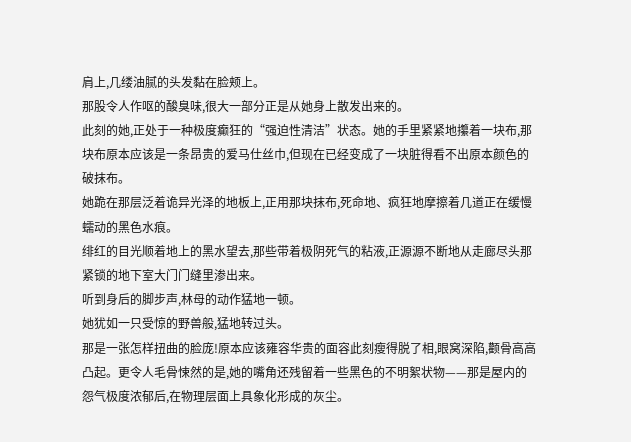肩上,几缕油腻的头发黏在脸颊上。
那股令人作呕的酸臭味,很大一部分正是从她身上散发出来的。
此刻的她,正处于一种极度癫狂的“强迫性清洁”状态。她的手里紧紧地攥着一块布,那块布原本应该是一条昂贵的爱马仕丝巾,但现在已经变成了一块脏得看不出原本颜色的破抹布。
她跪在那层泛着诡异光泽的地板上,正用那块抹布,死命地、疯狂地摩擦着几道正在缓慢蠕动的黑色水痕。
绯红的目光顺着地上的黑水望去,那些带着极阴死气的粘液,正源源不断地从走廊尽头那紧锁的地下室大门门缝里渗出来。
听到身后的脚步声,林母的动作猛地一顿。
她犹如一只受惊的野兽般,猛地转过头。
那是一张怎样扭曲的脸庞!原本应该雍容华贵的面容此刻瘦得脱了相,眼窝深陷,颧骨高高凸起。更令人毛骨悚然的是,她的嘴角还残留着一些黑色的不明絮状物——那是屋内的怨气极度浓郁后,在物理层面上具象化形成的灰尘。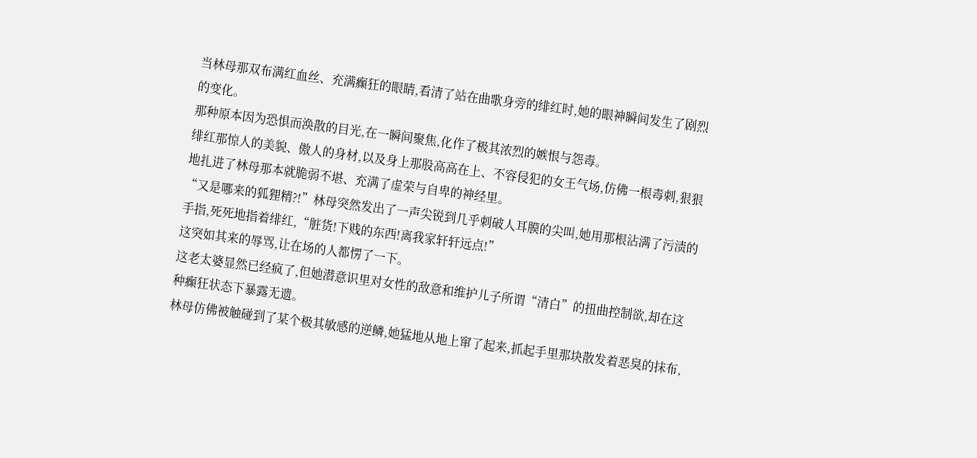当林母那双布满红血丝、充满癫狂的眼睛,看清了站在曲歌身旁的绯红时,她的眼神瞬间发生了剧烈的变化。
那种原本因为恐惧而涣散的目光,在一瞬间聚焦,化作了极其浓烈的嫉恨与怨毒。
绯红那惊人的美貌、傲人的身材,以及身上那股高高在上、不容侵犯的女王气场,仿佛一根毒刺,狠狠地扎进了林母那本就脆弱不堪、充满了虚荣与自卑的神经里。
“又是哪来的狐狸精?!”林母突然发出了一声尖锐到几乎刺破人耳膜的尖叫,她用那根沾满了污渍的手指,死死地指着绯红,“脏货!下贱的东西!离我家轩轩远点!”
这突如其来的辱骂,让在场的人都愣了一下。
这老太婆显然已经疯了,但她潜意识里对女性的敌意和维护儿子所谓“清白”的扭曲控制欲,却在这种癫狂状态下暴露无遗。
林母仿佛被触碰到了某个极其敏感的逆鳞,她猛地从地上窜了起来,抓起手里那块散发着恶臭的抹布,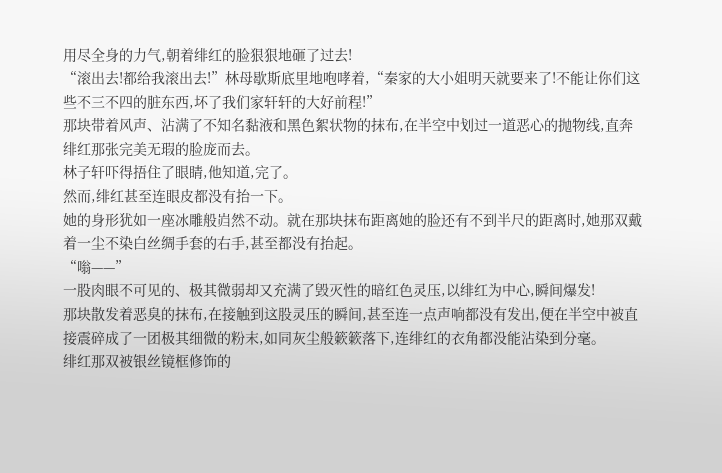用尽全身的力气,朝着绯红的脸狠狠地砸了过去!
“滚出去!都给我滚出去!”林母歇斯底里地咆哮着,“秦家的大小姐明天就要来了!不能让你们这些不三不四的脏东西,坏了我们家轩轩的大好前程!”
那块带着风声、沾满了不知名黏液和黑色絮状物的抹布,在半空中划过一道恶心的抛物线,直奔绯红那张完美无瑕的脸庞而去。
林子轩吓得捂住了眼睛,他知道,完了。
然而,绯红甚至连眼皮都没有抬一下。
她的身形犹如一座冰雕般岿然不动。就在那块抹布距离她的脸还有不到半尺的距离时,她那双戴着一尘不染白丝绸手套的右手,甚至都没有抬起。
“嗡——”
一股肉眼不可见的、极其微弱却又充满了毁灭性的暗红色灵压,以绯红为中心,瞬间爆发!
那块散发着恶臭的抹布,在接触到这股灵压的瞬间,甚至连一点声响都没有发出,便在半空中被直接震碎成了一团极其细微的粉末,如同灰尘般簌簌落下,连绯红的衣角都没能沾染到分毫。
绯红那双被银丝镜框修饰的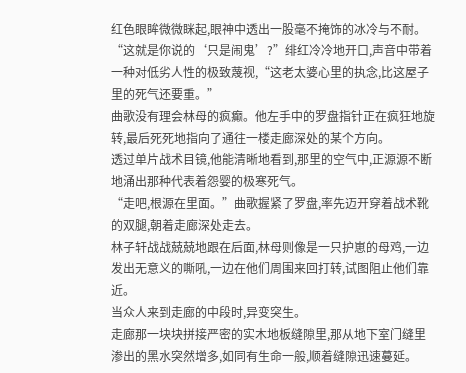红色眼眸微微眯起,眼神中透出一股毫不掩饰的冰冷与不耐。
“这就是你说的‘只是闹鬼’?”绯红冷冷地开口,声音中带着一种对低劣人性的极致蔑视,“这老太婆心里的执念,比这屋子里的死气还要重。”
曲歌没有理会林母的疯癫。他左手中的罗盘指针正在疯狂地旋转,最后死死地指向了通往一楼走廊深处的某个方向。
透过单片战术目镜,他能清晰地看到,那里的空气中,正源源不断地涌出那种代表着怨婴的极寒死气。
“走吧,根源在里面。”曲歌握紧了罗盘,率先迈开穿着战术靴的双腿,朝着走廊深处走去。
林子轩战战兢兢地跟在后面,林母则像是一只护崽的母鸡,一边发出无意义的嘶吼,一边在他们周围来回打转,试图阻止他们靠近。
当众人来到走廊的中段时,异变突生。
走廊那一块块拼接严密的实木地板缝隙里,那从地下室门缝里渗出的黑水突然增多,如同有生命一般,顺着缝隙迅速蔓延。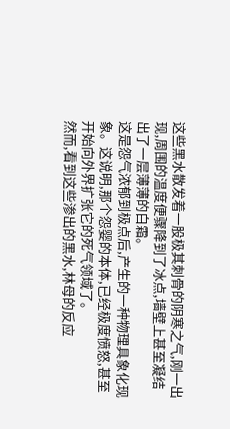这些黑水散发着一股极其刺骨的阴寒之气,刚一出现,周围的温度便骤降到了冰点,墙壁上甚至凝结出了一层薄薄的白霜。
这是怨气浓郁到极点后,产生的一种物理具象化现象。这说明,那个怨婴的本体,已经极度愤怒,甚至开始向外界扩张它的死气领域了。
然而,看到这些渗出的黑水,林母的反应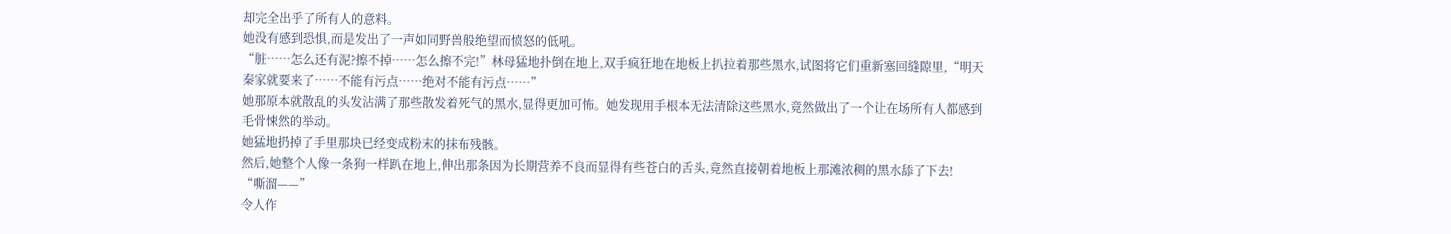却完全出乎了所有人的意料。
她没有感到恐惧,而是发出了一声如同野兽般绝望而愤怒的低吼。
“脏……怎么还有泥?擦不掉……怎么擦不完!”林母猛地扑倒在地上,双手疯狂地在地板上扒拉着那些黑水,试图将它们重新塞回缝隙里,“明天秦家就要来了……不能有污点……绝对不能有污点……”
她那原本就散乱的头发沾满了那些散发着死气的黑水,显得更加可怖。她发现用手根本无法清除这些黑水,竟然做出了一个让在场所有人都感到毛骨悚然的举动。
她猛地扔掉了手里那块已经变成粉末的抹布残骸。
然后,她整个人像一条狗一样趴在地上,伸出那条因为长期营养不良而显得有些苍白的舌头,竟然直接朝着地板上那滩浓稠的黑水舔了下去!
“嘶溜——”
令人作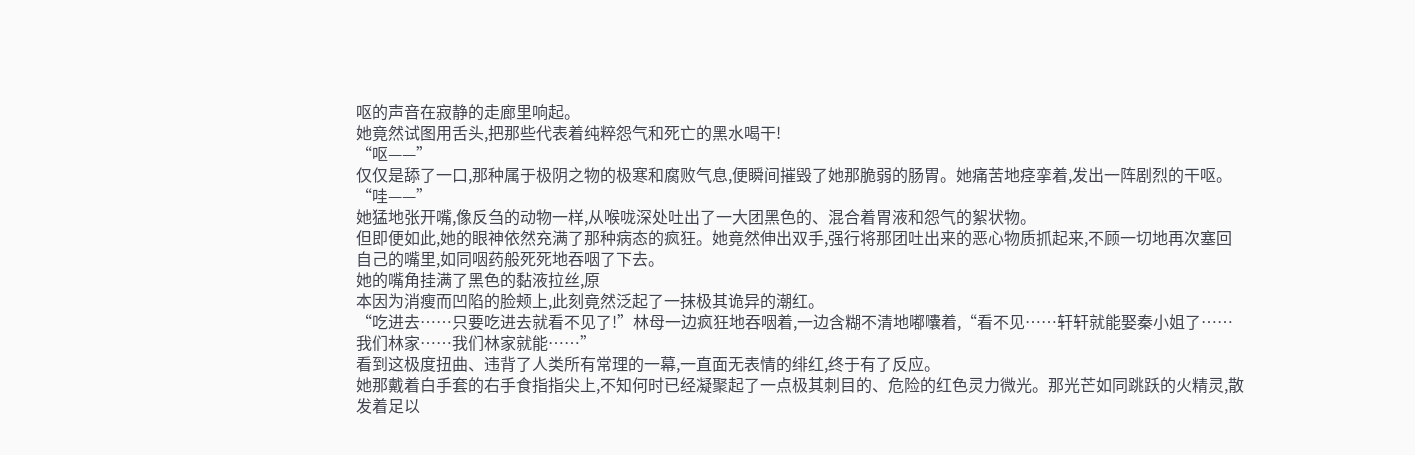呕的声音在寂静的走廊里响起。
她竟然试图用舌头,把那些代表着纯粹怨气和死亡的黑水喝干!
“呕——”
仅仅是舔了一口,那种属于极阴之物的极寒和腐败气息,便瞬间摧毁了她那脆弱的肠胃。她痛苦地痉挛着,发出一阵剧烈的干呕。
“哇——”
她猛地张开嘴,像反刍的动物一样,从喉咙深处吐出了一大团黑色的、混合着胃液和怨气的絮状物。
但即便如此,她的眼神依然充满了那种病态的疯狂。她竟然伸出双手,强行将那团吐出来的恶心物质抓起来,不顾一切地再次塞回自己的嘴里,如同咽药般死死地吞咽了下去。
她的嘴角挂满了黑色的黏液拉丝,原
本因为消瘦而凹陷的脸颊上,此刻竟然泛起了一抹极其诡异的潮红。
“吃进去……只要吃进去就看不见了!”林母一边疯狂地吞咽着,一边含糊不清地嘟囔着,“看不见……轩轩就能娶秦小姐了……我们林家……我们林家就能……”
看到这极度扭曲、违背了人类所有常理的一幕,一直面无表情的绯红,终于有了反应。
她那戴着白手套的右手食指指尖上,不知何时已经凝聚起了一点极其刺目的、危险的红色灵力微光。那光芒如同跳跃的火精灵,散发着足以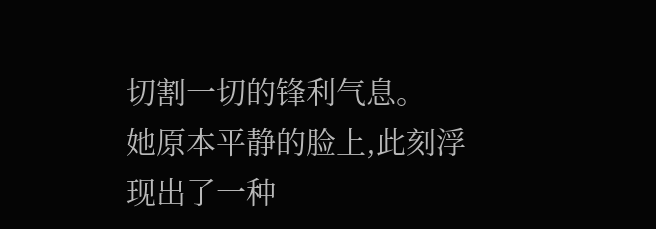切割一切的锋利气息。
她原本平静的脸上,此刻浮现出了一种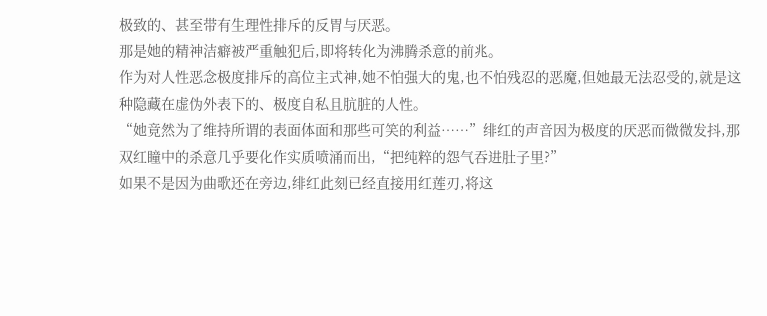极致的、甚至带有生理性排斥的反胃与厌恶。
那是她的精神洁癖被严重触犯后,即将转化为沸腾杀意的前兆。
作为对人性恶念极度排斥的高位主式神,她不怕强大的鬼,也不怕残忍的恶魔,但她最无法忍受的,就是这种隐藏在虚伪外表下的、极度自私且肮脏的人性。
“她竟然为了维持所谓的表面体面和那些可笑的利益……”绯红的声音因为极度的厌恶而微微发抖,那双红瞳中的杀意几乎要化作实质喷涌而出,“把纯粹的怨气吞进肚子里?”
如果不是因为曲歌还在旁边,绯红此刻已经直接用红莲刃,将这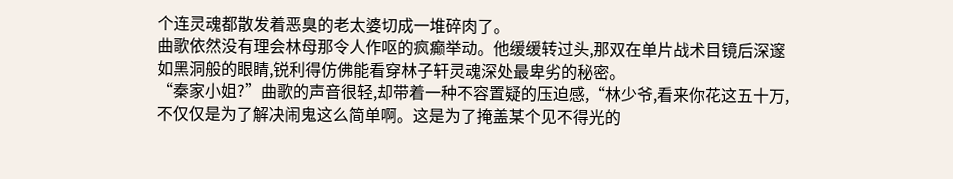个连灵魂都散发着恶臭的老太婆切成一堆碎肉了。
曲歌依然没有理会林母那令人作呕的疯癫举动。他缓缓转过头,那双在单片战术目镜后深邃如黑洞般的眼睛,锐利得仿佛能看穿林子轩灵魂深处最卑劣的秘密。
“秦家小姐?”曲歌的声音很轻,却带着一种不容置疑的压迫感,“林少爷,看来你花这五十万,不仅仅是为了解决闹鬼这么简单啊。这是为了掩盖某个见不得光的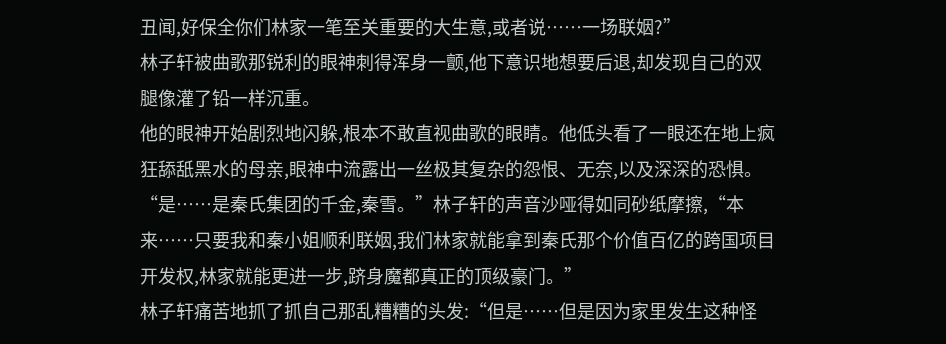丑闻,好保全你们林家一笔至关重要的大生意,或者说……一场联姻?”
林子轩被曲歌那锐利的眼神刺得浑身一颤,他下意识地想要后退,却发现自己的双腿像灌了铅一样沉重。
他的眼神开始剧烈地闪躲,根本不敢直视曲歌的眼睛。他低头看了一眼还在地上疯狂舔舐黑水的母亲,眼神中流露出一丝极其复杂的怨恨、无奈,以及深深的恐惧。
“是……是秦氏集团的千金,秦雪。”林子轩的声音沙哑得如同砂纸摩擦,“本来……只要我和秦小姐顺利联姻,我们林家就能拿到秦氏那个价值百亿的跨国项目开发权,林家就能更进一步,跻身魔都真正的顶级豪门。”
林子轩痛苦地抓了抓自己那乱糟糟的头发:“但是……但是因为家里发生这种怪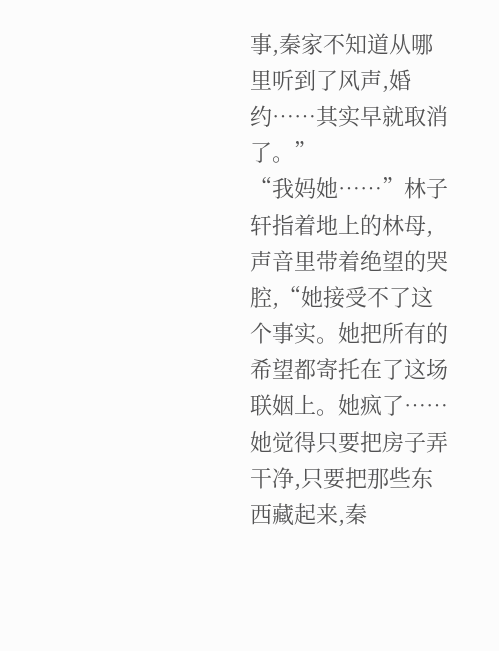事,秦家不知道从哪里听到了风声,婚约……其实早就取消了。”
“我妈她……”林子轩指着地上的林母,声音里带着绝望的哭腔,“她接受不了这个事实。她把所有的希望都寄托在了这场联姻上。她疯了……她觉得只要把房子弄干净,只要把那些东西藏起来,秦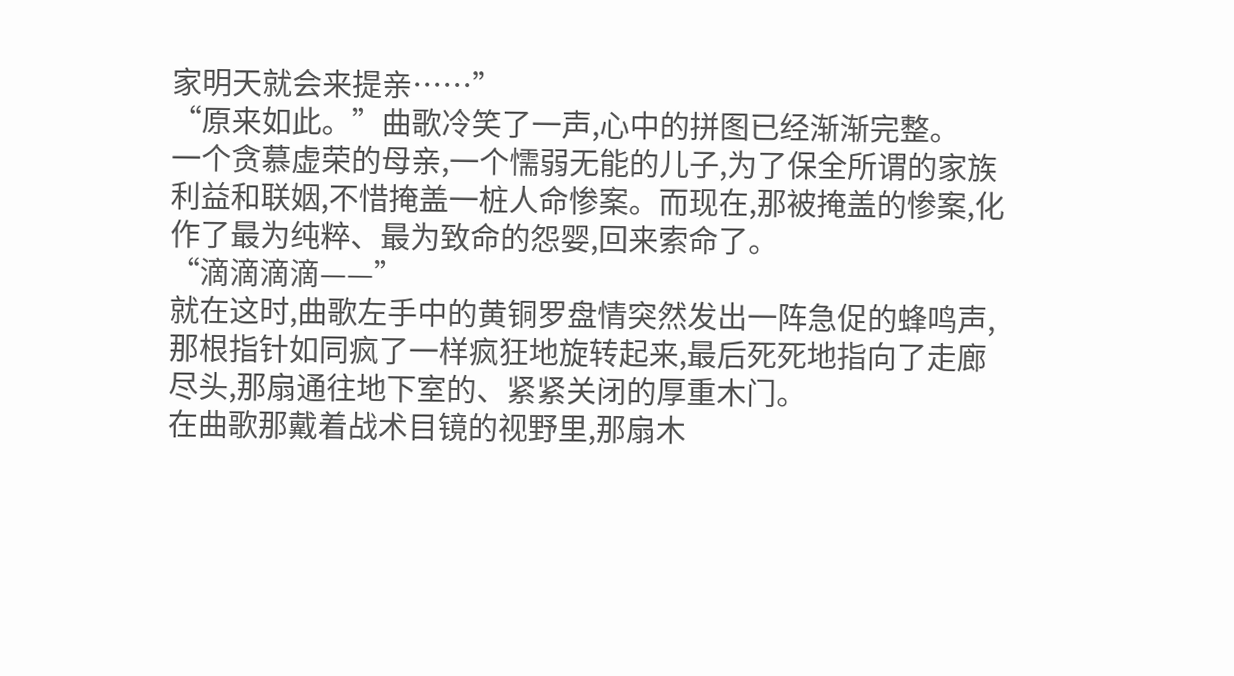家明天就会来提亲……”
“原来如此。”曲歌冷笑了一声,心中的拼图已经渐渐完整。
一个贪慕虚荣的母亲,一个懦弱无能的儿子,为了保全所谓的家族利益和联姻,不惜掩盖一桩人命惨案。而现在,那被掩盖的惨案,化作了最为纯粹、最为致命的怨婴,回来索命了。
“滴滴滴滴——”
就在这时,曲歌左手中的黄铜罗盘情突然发出一阵急促的蜂鸣声,那根指针如同疯了一样疯狂地旋转起来,最后死死地指向了走廊尽头,那扇通往地下室的、紧紧关闭的厚重木门。
在曲歌那戴着战术目镜的视野里,那扇木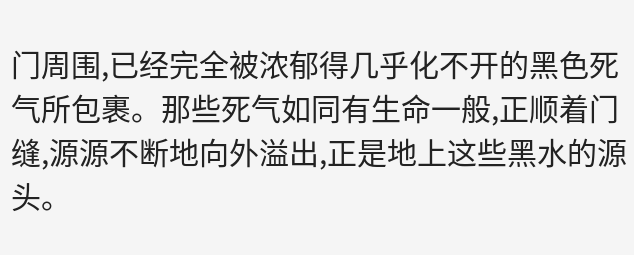门周围,已经完全被浓郁得几乎化不开的黑色死气所包裹。那些死气如同有生命一般,正顺着门缝,源源不断地向外溢出,正是地上这些黑水的源头。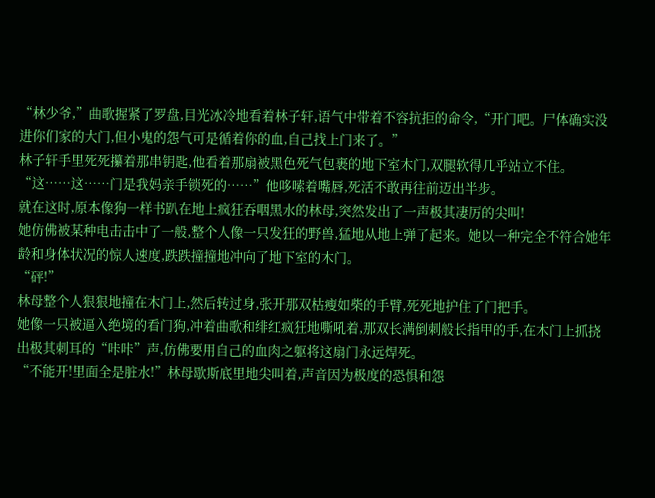“林少爷,”曲歌握紧了罗盘,目光冰冷地看着林子轩,语气中带着不容抗拒的命令,“开门吧。尸体确实没进你们家的大门,但小鬼的怨气可是循着你的血,自己找上门来了。”
林子轩手里死死攥着那串钥匙,他看着那扇被黑色死气包裹的地下室木门,双腿软得几乎站立不住。
“这……这……门是我妈亲手锁死的……”他哆嗦着嘴唇,死活不敢再往前迈出半步。
就在这时,原本像狗一样书趴在地上疯狂吞咽黑水的林母,突然发出了一声极其凄厉的尖叫!
她仿佛被某种电击击中了一般,整个人像一只发狂的野兽,猛地从地上弹了起来。她以一种完全不符合她年龄和身体状况的惊人速度,跌跌撞撞地冲向了地下室的木门。
“砰!”
林母整个人狠狠地撞在木门上,然后转过身,张开那双枯瘦如柴的手臂,死死地护住了门把手。
她像一只被逼入绝境的看门狗,冲着曲歌和绯红疯狂地嘶吼着,那双长满倒刺般长指甲的手,在木门上抓挠出极其刺耳的“咔咔”声,仿佛要用自己的血肉之躯将这扇门永远焊死。
“不能开!里面全是脏水!”林母歇斯底里地尖叫着,声音因为极度的恐惧和怨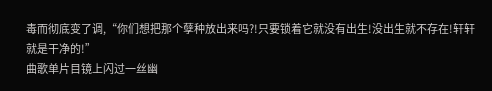毒而彻底变了调,“你们想把那个孽种放出来吗?!只要锁着它就没有出生!没出生就不存在!轩轩就是干净的!”
曲歌单片目镜上闪过一丝幽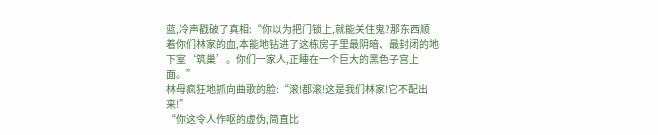蓝,冷声戳破了真相:“你以为把门锁上,就能关住鬼?那东西顺着你们林家的血,本能地钻进了这栋房子里最阴暗、最封闭的地下室‘筑巢’。你们一家人,正睡在一个巨大的黑色子宫上面。”
林母疯狂地抓向曲歌的脸:“滚!都滚!这是我们林家!它不配出来!”
“你这令人作呕的虚伪,简直比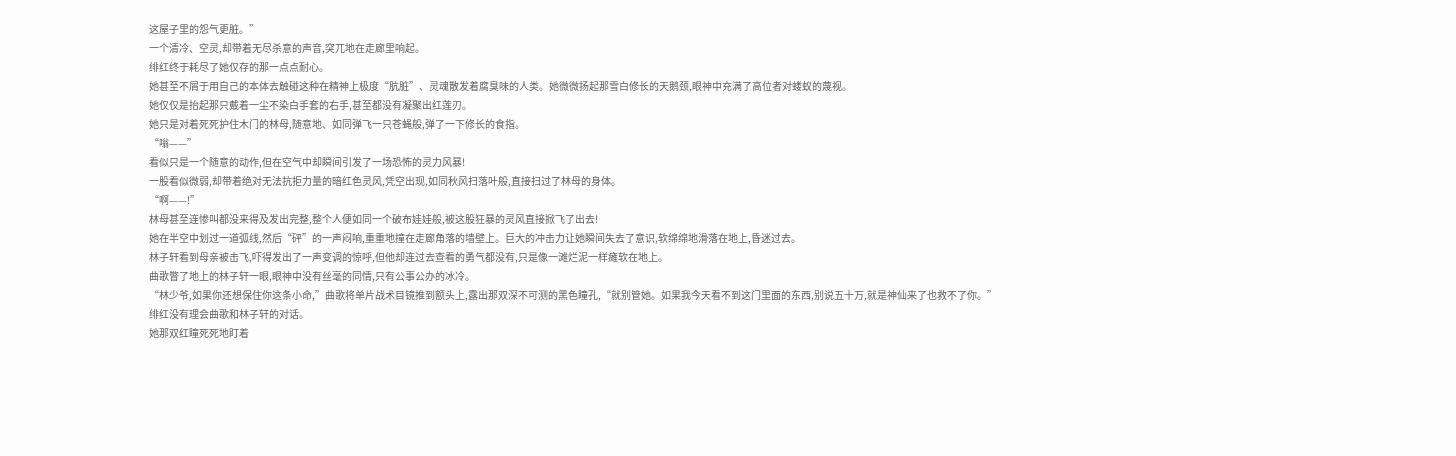这屋子里的怨气更脏。”
一个清冷、空灵,却带着无尽杀意的声音,突兀地在走廊里响起。
绯红终于耗尽了她仅存的那一点点耐心。
她甚至不屑于用自己的本体去触碰这种在精神上极度“肮脏”、灵魂散发着腐臭味的人类。她微微扬起那雪白修长的天鹅颈,眼神中充满了高位者对蝼蚁的蔑视。
她仅仅是抬起那只戴着一尘不染白手套的右手,甚至都没有凝聚出红莲刃。
她只是对着死死护住木门的林母,随意地、如同弹飞一只苍蝇般,弹了一下修长的食指。
“嗡——”
看似只是一个随意的动作,但在空气中却瞬间引发了一场恐怖的灵力风暴!
一股看似微弱,却带着绝对无法抗拒力量的暗红色灵风,凭空出现,如同秋风扫落叶般,直接扫过了林母的身体。
“啊——!”
林母甚至连惨叫都没来得及发出完整,整个人便如同一个破布娃娃般,被这股狂暴的灵风直接掀飞了出去!
她在半空中划过一道弧线,然后“砰”的一声闷响,重重地撞在走廊角落的墙壁上。巨大的冲击力让她瞬间失去了意识,软绵绵地滑落在地上,昏迷过去。
林子轩看到母亲被击飞,吓得发出了一声变调的惊呼,但他却连过去查看的勇气都没有,只是像一滩烂泥一样瘫软在地上。
曲歌瞥了地上的林子轩一眼,眼神中没有丝毫的同情,只有公事公办的冰冷。
“林少爷,如果你还想保住你这条小命,”曲歌将单片战术目镜推到额头上,露出那双深不可测的黑色瞳孔,“就别管她。如果我今天看不到这门里面的东西,别说五十万,就是神仙来了也救不了你。”
绯红没有理会曲歌和林子轩的对话。
她那双红瞳死死地盯着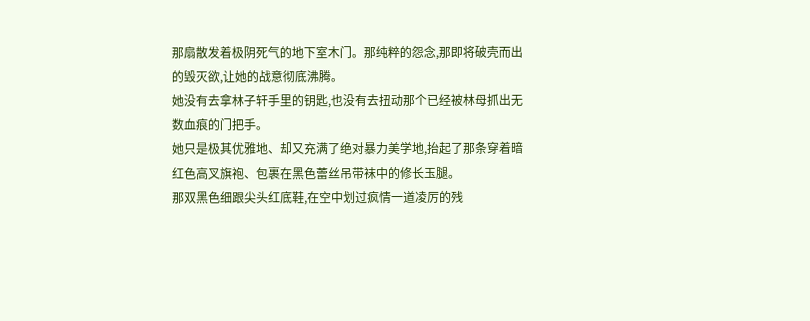那扇散发着极阴死气的地下室木门。那纯粹的怨念,那即将破壳而出的毁灭欲,让她的战意彻底沸腾。
她没有去拿林子轩手里的钥匙,也没有去扭动那个已经被林母抓出无数血痕的门把手。
她只是极其优雅地、却又充满了绝对暴力美学地,抬起了那条穿着暗红色高叉旗袍、包裹在黑色蕾丝吊带袜中的修长玉腿。
那双黑色细跟尖头红底鞋,在空中划过疯情一道凌厉的残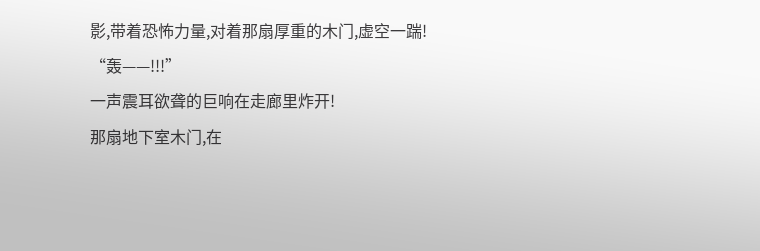影,带着恐怖力量,对着那扇厚重的木门,虚空一踹!
“轰——!!!”
一声震耳欲聋的巨响在走廊里炸开!
那扇地下室木门,在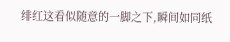绯红这看似随意的一脚之下,瞬间如同纸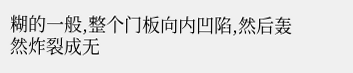糊的一般,整个门板向内凹陷,然后轰然炸裂成无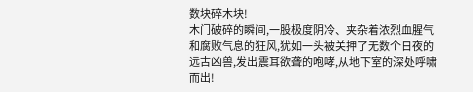数块碎木块!
木门破碎的瞬间,一股极度阴冷、夹杂着浓烈血腥气和腐败气息的狂风,犹如一头被关押了无数个日夜的远古凶兽,发出震耳欲聋的咆哮,从地下室的深处呼啸而出!